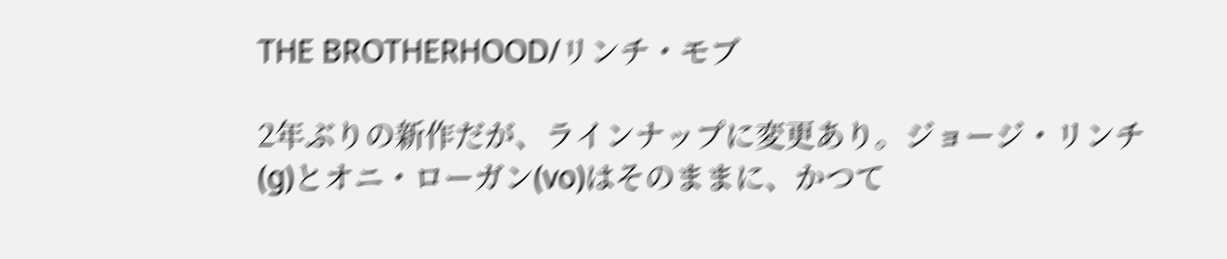THE BROTHERHOOD/リンチ・モブ

2年ぶりの新作だが、ラインナップに変更あり。ジョージ・リンチ(g)とオニ・ローガン(vo)はそのままに、かつて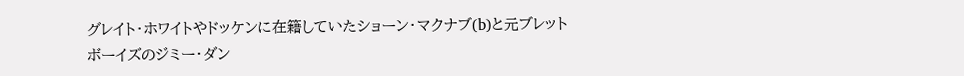グレイト・ホワイトやドッケンに在籍していたショーン・マクナブ(b)と元ブレットボーイズのジミー・ダン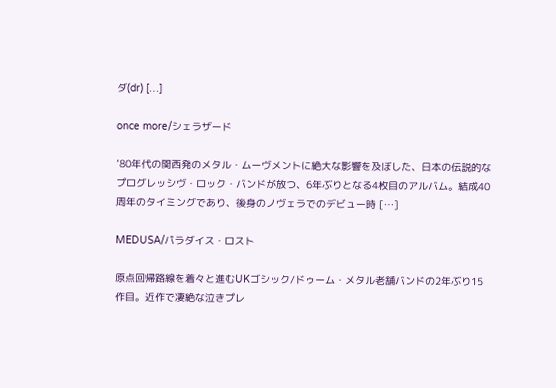ダ(dr) […]

once more/シェラザード

’80年代の関西発のメタル・ムーヴメントに絶大な影響を及ぼした、日本の伝説的なプログレッシヴ・ロック・バンドが放つ、6年ぶりとなる4枚目のアルバム。結成40周年のタイミングであり、後身のノヴェラでのデビュー時 […]

MEDUSA/パラダイス・ロスト

原点回帰路線を着々と進むUKゴシック/ドゥーム・メタル老舗バンドの2年ぶり15作目。近作で凄絶な泣きプレ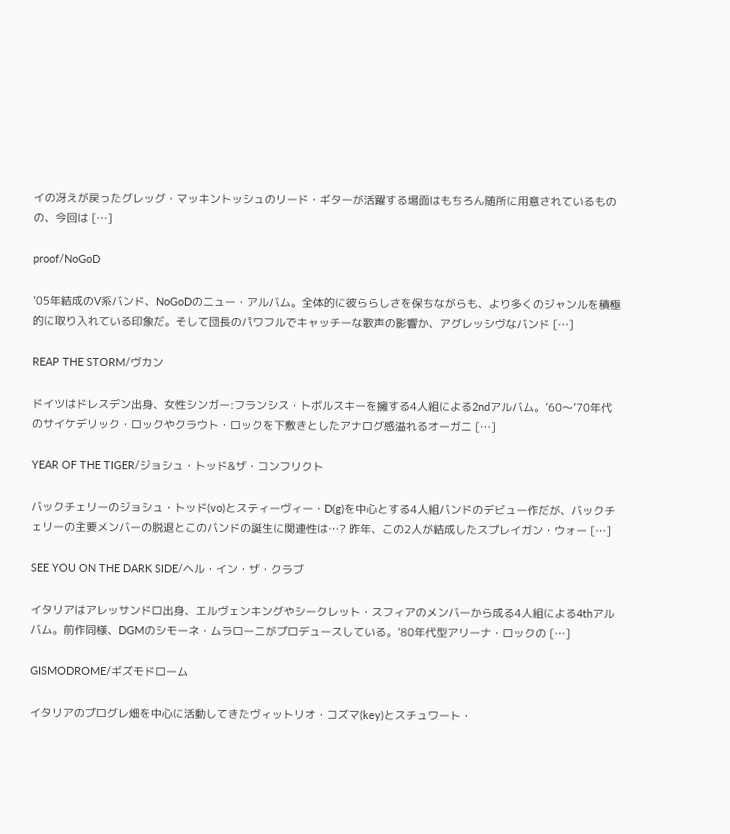イの冴えが戻ったグレッグ・マッキントッシュのリード・ギターが活躍する場面はもちろん随所に用意されているものの、今回は […]

proof/NoGoD

’05年結成のV系バンド、NoGoDのニュー・アルバム。全体的に彼ららしさを保ちながらも、より多くのジャンルを積極的に取り入れている印象だ。そして団長のパワフルでキャッチーな歌声の影響か、アグレッシヴなバンド […]

REAP THE STORM/ヴカン

ドイツはドレスデン出身、女性シンガー:フランシス・トボルスキーを擁する4人組による2ndアルバム。’60〜’70年代のサイケデリック・ロックやクラウト・ロックを下敷きとしたアナログ感溢れるオーガニ […]

YEAR OF THE TIGER/ジョシュ・トッド&ザ・コンフリクト

バックチェリーのジョシュ・トッド(vo)とスティーヴィー・D(g)を中心とする4人組バンドのデビュー作だが、バックチェリーの主要メンバーの脱退とこのバンドの誕生に関連性は…? 昨年、この2人が結成したスプレイガン・ウォー […]

SEE YOU ON THE DARK SIDE/ヘル・イン・ザ・クラブ

イタリアはアレッサンドロ出身、エルヴェンキングやシークレット・スフィアのメンバーから成る4人組による4thアルバム。前作同様、DGMのシモーネ・ムラローニがプロデュースしている。’80年代型アリーナ・ロックの […]

GISMODROME/ギズモドローム

イタリアのプログレ畑を中心に活動してきたヴィットリオ・コズマ(key)とスチュワート・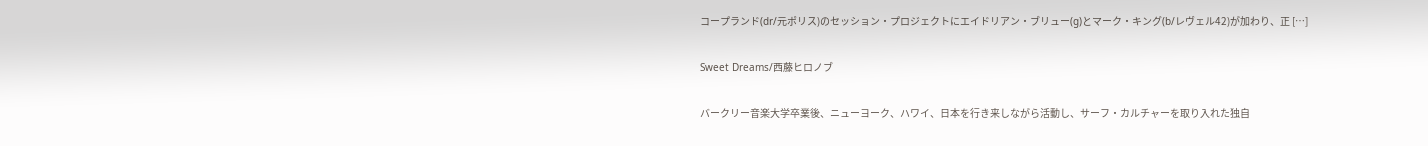コープランド(dr/元ポリス)のセッション・プロジェクトにエイドリアン・ブリュー(g)とマーク・キング(b/レヴェル42)が加わり、正 […]

Sweet Dreams/西藤ヒロノブ

バークリー音楽大学卒業後、ニューヨーク、ハワイ、日本を行き来しながら活動し、サーフ・カルチャーを取り入れた独自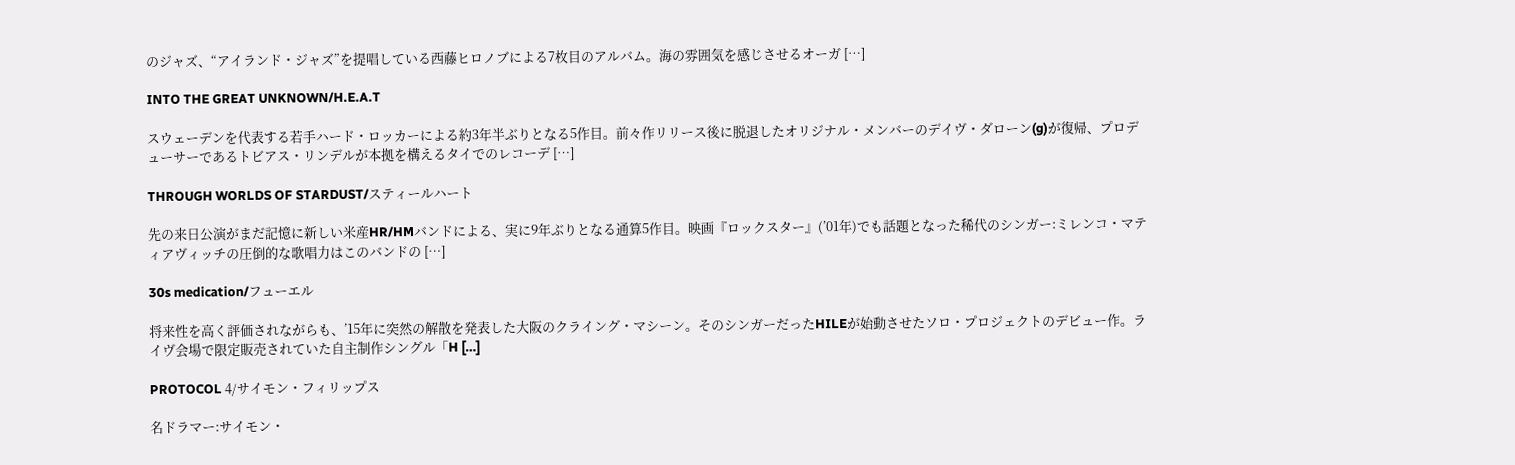のジャズ、“アイランド・ジャズ”を提唱している西藤ヒロノブによる7枚目のアルバム。海の雰囲気を感じさせるオーガ […]

INTO THE GREAT UNKNOWN/H.E.A.T

スウェーデンを代表する若手ハード・ロッカーによる約3年半ぶりとなる5作目。前々作リリース後に脱退したオリジナル・メンバーのデイヴ・ダローン(g)が復帰、プロデューサーであるトビアス・リンデルが本拠を構えるタイでのレコーデ […]

THROUGH WORLDS OF STARDUST/スティールハート

先の来日公演がまだ記憶に新しい米産HR/HMバンドによる、実に9年ぶりとなる通算5作目。映画『ロックスター』(’01年)でも話題となった稀代のシンガー:ミレンコ・マティアヴィッチの圧倒的な歌唱力はこのバンドの […]

30s medication/フューエル

将来性を高く評価されながらも、’15年に突然の解散を発表した大阪のクライング・マシーン。そのシンガーだったHILEが始動させたソロ・プロジェクトのデビュー作。ライヴ会場で限定販売されていた自主制作シングル「H […]

PROTOCOL 4/サイモン・フィリップス

名ドラマー:サイモン・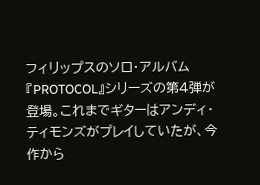フィリップスのソロ・アルバム『PROTOCOL』シリーズの第4弾が登場。これまでギターはアンディ・ティモンズがプレイしていたが、今作から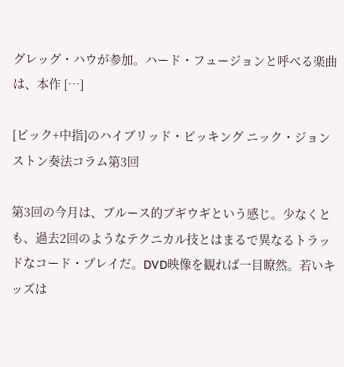グレッグ・ハウが参加。ハード・フュージョンと呼べる楽曲は、本作 […]

[ピック+中指]のハイブリッド・ピッキング ニック・ジョンストン奏法コラム第3回

第3回の今月は、ブルース的ブギウギという感じ。少なくとも、過去2回のようなテクニカル技とはまるで異なるトラッドなコード・プレイだ。DVD映像を観れば一目瞭然。若いキッズは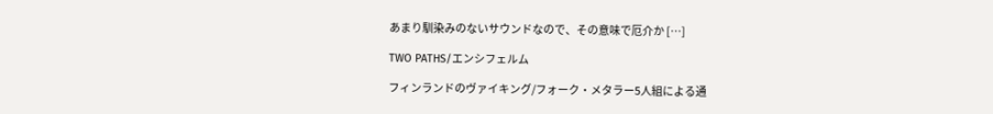あまり馴染みのないサウンドなので、その意味で厄介か […]

TWO PATHS/エンシフェルム

フィンランドのヴァイキング/フォーク・メタラー5人組による通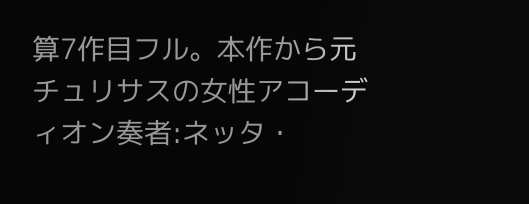算7作目フル。本作から元チュリサスの女性アコーディオン奏者:ネッタ・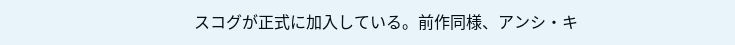スコグが正式に加入している。前作同様、アンシ・キ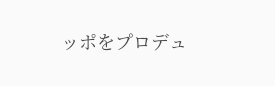ッポをプロデュ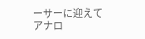ーサーに迎えてアナロ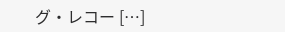グ・レコー […]